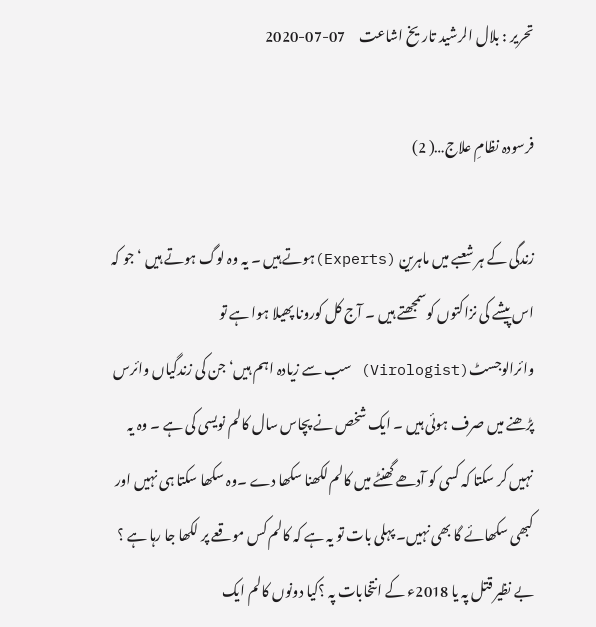تحریر : بلال الرشید تاریخ اشاعت     07-07-2020

فرسودہ نظامِ علاج…( 2)

زندگی کے ہر شعبے میں ماہرین (Experts)ہوتے ہیں ۔ یہ وہ لوگ ہوتے ہیں ‘ جو کہ اس پیشے کی نزاکتوں کوسمجھتے ہیں ۔ آج کل کورونا پھیلا ہوا ہے تو وائرالوجسٹ(Virologist) سب سے زیادہ اہم ہیں‘ جن کی زندگیاں وائرس پڑھنے میں صرف ہوئی ہیں ۔ ایک شخص نے پچاس سال کالم نویسی کی ہے ۔ وہ یہ نہیں کر سکتا کہ کسی کو آدھے گھنٹے میں کالم لکھنا سکھا دے ۔وہ سکھا سکتا ہی نہیں اور کبھی سکھائے گا بھی نہیں۔ پہلی بات تو یہ ہے کہ کالم کس موقعے پر لکھا جا رہا ہے ؟ بے نظیر قتل پہ یا 2018ء کے انتخابات پہ ؟کیا دونوں کالم ایک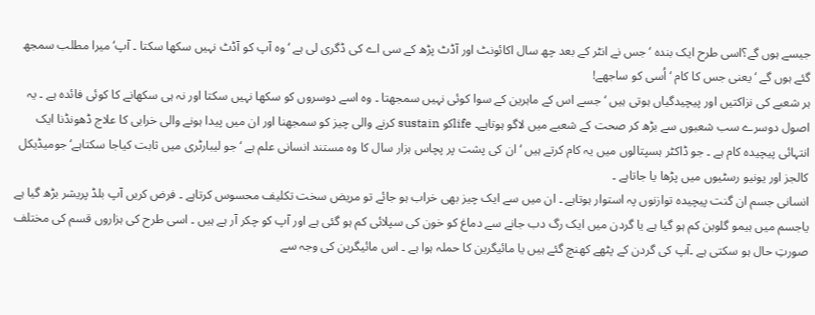جیسے ہوں گے؟اسی طرح ایک بندہ ‘ جس نے انٹر کے بعد چھ سال اکائونٹ اور آڈٹ پڑھ کے سی اے کی ڈگری لی ہے ‘ وہ آپ کو آڈٹ نہیں سکھا سکتا ۔ آپ‘ میرا مطلب سمجھ گئے ہوں گے ‘ یعنی جس کا کام ‘ اُسی کو ساجھے!
ہر شعبے کی نزاکتیں اور پیچیدگیاں ہوتی ہیں ‘ جسے اس کے ماہرین کے سوا کوئی نہیں سمجھتا ۔ وہ اسے دوسروں کو سکھا نہیں سکتا اور نہ ہی سکھانے کا کوئی فائدہ ہے ۔ یہ اصول دوسرے سب شعبوں سے بڑھ کر صحت کے شعبے میں لاگو ہوتاہے۔ lifeکو sustain کرنے والی چیز کو سمجھنا اور ان میں پیدا ہونے والی خرابی کا علاج ڈھونڈنا ایک انتہائی پیچیدہ کام ہے ۔ جو ڈاکٹر ہسپتالوں میں یہ کام کرتے ہیں ‘ ان کی پشت پر پچاس ہزار سال کا وہ مستند انسانی علم ہے ‘ جو لیبارٹری میں ثابت کیاجا سکتاہے‘ جومیڈیکل کالجز اور یونیو رسٹیوں میں پڑھا یا جاتاہے ۔
انسانی جسم ان گنت پیچیدہ توازنوں پہ استوار ہوتاہے ۔ ان میں سے ایک چیز بھی خراب ہو جائے تو مریض سخت تکلیف محسوس کرتاہے ۔ فرض کریں آپ بلڈ پریشر بڑھ گیا ہے یاجسم میں ہیمو گلوبن کم ہو گیا ہے یا گردن میں ایک رگ دب جانے سے دماغ کو خون کی سپلائی کم ہو گئی ہے اور آپ کو چکر آر ہے ہیں ۔ اسی طرح کی ہزاروں قسم کی مختلف صورتِ حال ہو سکتی ہے ۔آپ کی گردن کے پٹھے کھنچ گئے ہیں یا مائیگرین کا حملہ ہوا ہے ۔ اس مائیگرین کی وجہ سے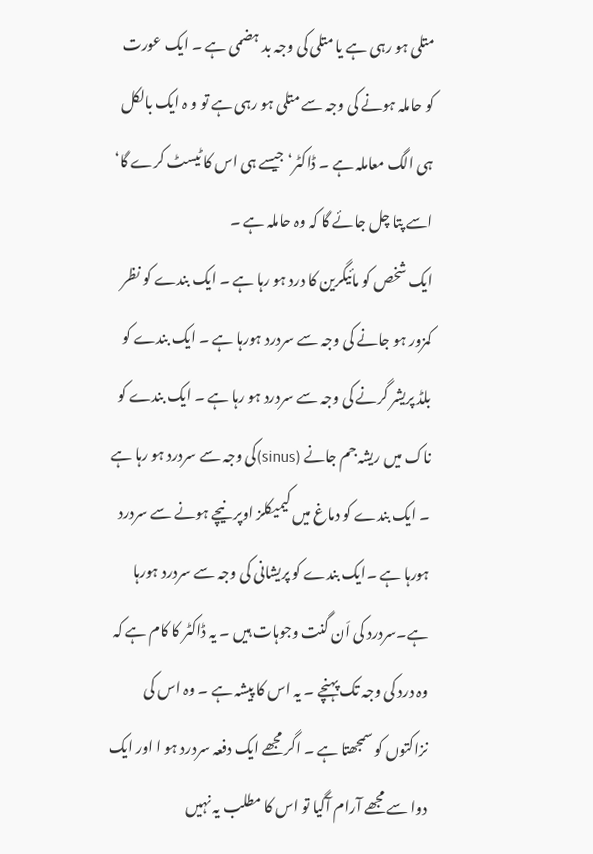متلی ہو رہی ہے یا متلی کی وجہ بد ہضمی ہے ۔ ایک عورت کو حاملہ ہونے کی وجہ سے متلی ہو رہی ہے تو و ہ ایک بالکل ہی الگ معاملہ ہے ۔ ڈاکٹر‘ جیسے ہی اس کا ٹیسٹ کرے گا‘ اسے پتا چل جائے گا کہ وہ حاملہ ہے ۔
ایک شخص کو مائیگرین کا درد ہو رہا ہے ۔ ایک بندے کو نظر کمزور ہو جانے کی وجہ سے سردرد ہورہا ہے ۔ ایک بندے کو بلڈ پریشر گرنے کی وجہ سے سردرد ہو رہا ہے ۔ ایک بندے کو ناک میں ریشہ جم جانے (sinus)کی وجہ سے سردرد ہو رہا ہے ۔ ایک بندے کو دماغ میں کیمیکلز اوپر نیچے ہونے سے سردرد ہورہا ہے ۔ایک بندے کو پریشانی کی وجہ سے سردرد ہورہا ہے۔سردرد کی اَن گنت وجوہات ہیں ۔ یہ ڈاکٹر کا کام ہے کہ وہ درد کی وجہ تک پہنچے ۔ یہ اس کا پیشہ ہے ۔ وہ اس کی نزاکتوں کو سمجھتا ہے ۔ اگر مجھے ایک دفعہ سردرد ہو ا اور ایک دوا سے مجھے آرام آگیا تو اس کا مطلب یہ نہیں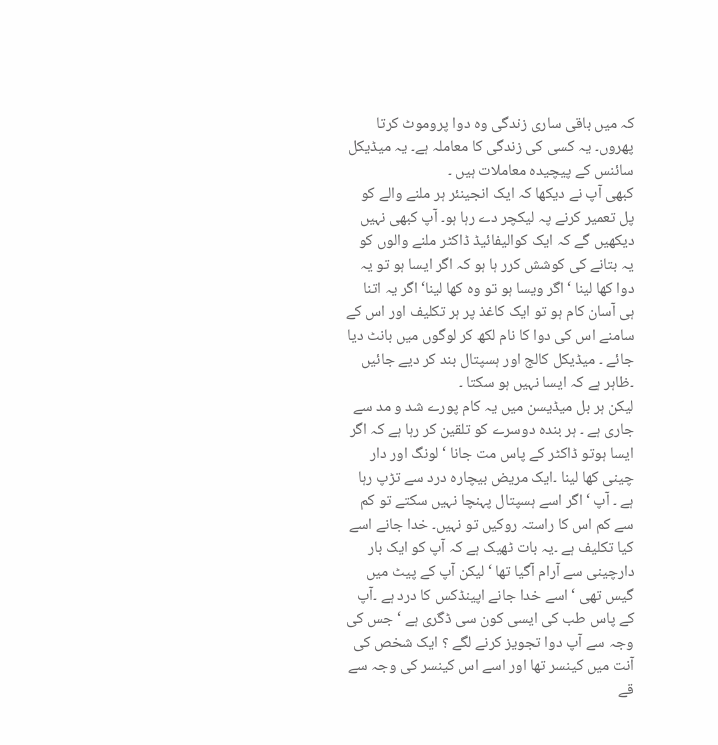کہ میں باقی ساری زندگی وہ دوا پروموٹ کرتا پھروں۔ یہ کسی کی زندگی کا معاملہ ہے۔ یہ میڈیکل سائنس کے پیچیدہ معاملات ہیں ۔
کبھی آپ نے دیکھا کہ ایک انجینئر ہر ملنے والے کو پل تعمیر کرنے پہ لیکچر دے رہا ہو۔ آپ کبھی نہیں دیکھیں گے کہ ایک کوالیفائیڈ ڈاکٹر ملنے والوں کو یہ بتانے کی کوشش کرر ہا ہو کہ اگر ایسا ہو تو یہ دوا کھا لینا ‘اگر ویسا ہو تو وہ کھا لینا‘اگر یہ اتنا ہی آسان کام ہو تو ایک کاغذ پر ہر تکلیف اور اس کے سامنے اس کی دوا کا نام لکھ کر لوگوں میں بانٹ دیا جائے ۔ میڈیکل کالج اور ہسپتال بند کر دیے جائیں ۔ظاہر ہے کہ ایسا نہیں ہو سکتا ۔
لیکن ہر بل میڈیسن میں یہ کام پورے شد و مد سے جاری ہے ۔ ہر بندہ دوسرے کو تلقین کر رہا ہے کہ اگر ایسا ہوتو ڈاکٹر کے پاس مت جانا ‘ لونگ اور دار چینی کھا لینا ۔ایک مریض بیچارہ درد سے تڑپ رہا ہے ۔ آپ ‘اگر اسے ہسپتال پہنچا نہیں سکتے تو کم سے کم اس کا راستہ روکیں تو نہیں۔ خدا جانے اسے کیا تکلیف ہے ۔یہ بات ٹھیک ہے کہ آپ کو ایک بار دارچینی سے آرام آگیا تھا ‘لیکن آپ کے پیٹ میں گیس تھی ‘ اسے خدا جانے اپینڈکس کا درد ہے ۔آپ کے پاس طب کی ایسی کون سی ڈگری ہے ‘ جس کی وجہ سے آپ دوا تجویز کرنے لگے ؟ ایک شخص کی آنت میں کینسر تھا اور اسے اس کینسر کی وجہ سے قے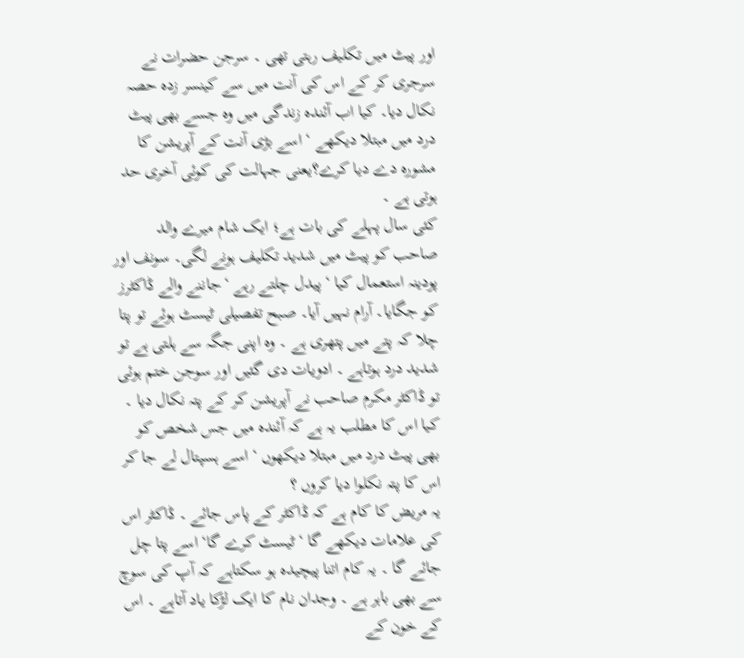اور پیٹ میں تکلیف رہتی تھی ۔ سرجن حضرات نے سرجری کر کے اس کی آنت میں سے کینسر زدہ حصہ نکال دیا۔ کیا اب آئندہ زندگی میں وہ جسے بھی پیٹ درد میں مبتلا دیکھے ‘ اسے بڑی آنت کے آپریشن کا مشورہ دے دیا کرے؟یعنی جہالت کی کوئی آخری حد ہوتی ہے ۔
کئی سال پہلے کی بات ہے؛ ایک شام میرے والد صاحب کو پیٹ میں شدید تکلیف ہونے لگی۔ سونف اور پودینہ استعمال کیا ‘ پیدل چلتے رہے ‘جاننے والے ڈاکٹرز کو جگایا۔ آرام نہیں آیا۔ صبح تفصیلی ٹیسٹ ہوئے تو پتا چلا کہ پتے میں پتھری ہے ۔ وہ اپنی جگہ سے ہلتی ہے تو شدید درد ہوتاہے ۔ ادویات دی گئیں اور سوجن ختم ہوئی تو ڈاکٹر مکرم صاحب نے آپریشن کر کے پتہ نکال دیا ۔ کیا اس کا مطلب یہ ہے کہ آئندہ میں جس شخص کو بھی پیٹ درد میں مبتلا دیکھوں ‘ اسے ہسپتال لے جا کر اس کا پتہ نکلوا دیا کروں ؟
یہ مریض کا کام ہے کہ ڈاکٹر کے پاس جائے ۔ ڈاکٹر اس کی علامات دیکھے گا ‘ ٹیسٹ کرے گا‘ اسے پتا چل جائے گا ۔ یہ کام اتنا پیچیدہ ہو سکتاہے کہ آپ کی سوچ سے بھی باہر ہے ۔ وجدان نام کا ایک لڑکا یاد آتاہے ۔ اس کے خون کے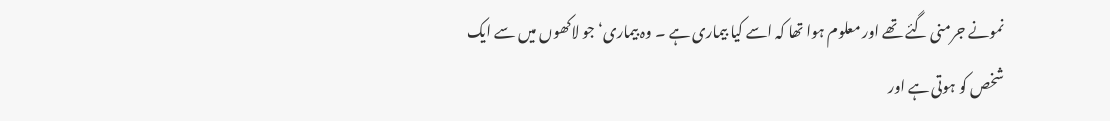نمونے جرمنی گئے تھے اور معلوم ہوا تھا کہ اسے کیا بیماری ہے ۔ وہ بیماری‘جو لاکھوں میں سے ایک شخص کو ہوتی ہے اور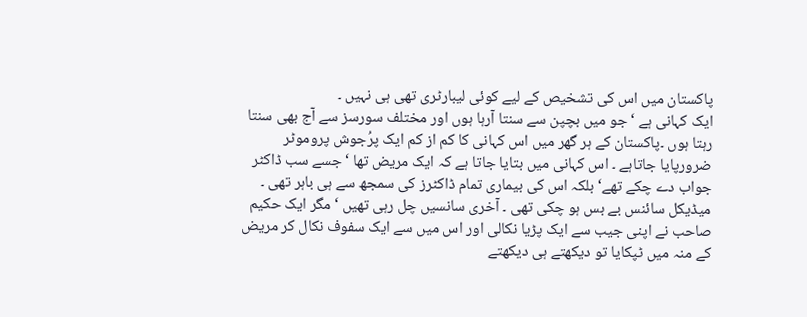پاکستان میں اس کی تشخیص کے لیے کوئی لیبارٹری تھی ہی نہیں ۔
ایک کہانی ہے ‘ جو میں بچپن سے سنتا آرہا ہوں اور مختلف سورسز سے آج بھی سنتا رہتا ہوں ۔پاکستان کے ہر گھر میں اس کہانی کا کم از کم ایک پرُجوش پروموٹر ضرورپایا جاتاہے ۔ اس کہانی میں بتایا جاتا ہے کہ ایک مریض تھا ‘ جسے سب ڈاکٹر جواب دے چکے تھے‘ بلکہ اس کی بیماری تمام ڈاکٹرز کی سمجھ سے ہی باہر تھی ۔ میڈیکل سائنس بے بس ہو چکی تھی ۔ آخری سانسیں چل رہی تھیں ‘ مگر ایک حکیم صاحب نے اپنی جیب سے ایک پڑیا نکالی اور اس میں سے ایک سفوف نکال کر مریض کے منہ میں ٹپکایا تو دیکھتے ہی دیکھتے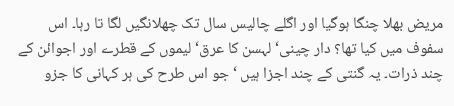مریض بھلا چنگا ہوگیا اور اگلے چالیس سال تک چھلانگیں لگا تا رہا۔ اس سفوف میں کیا تھا؟ دار چینی‘ لہسن کا عرق‘ لیموں کے قطرے اور اجوائن کے چند ذرات۔ یہ گنتی کے چند اجزا ہیں ‘ جو اس طرح کی ہر کہانی کا جزو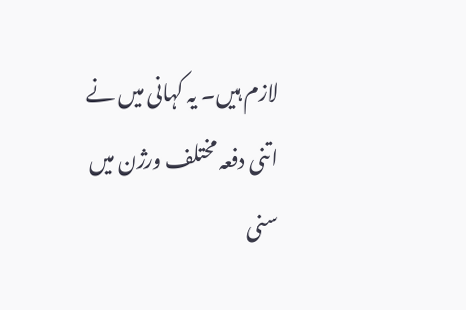لازم ہیں۔ یہ کہانی میں نے اتنی دفعہ مختلف ورژن میں سنی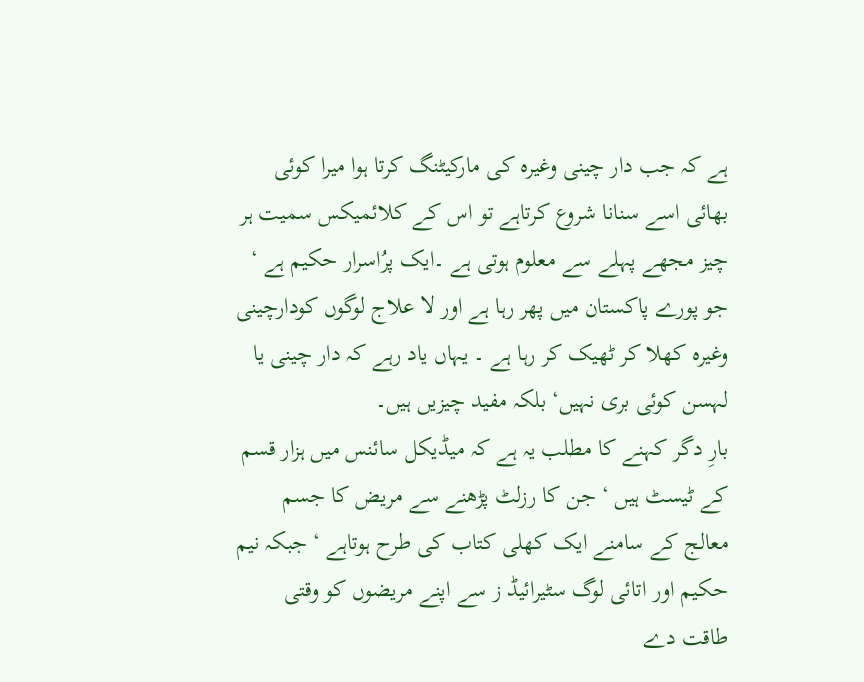ہے کہ جب دار چینی وغیرہ کی مارکیٹنگ کرتا ہوا میرا کوئی بھائی اسے سنانا شروع کرتاہے تو اس کے کلائمیکس سمیت ہر چیز مجھے پہلے سے معلوم ہوتی ہے ۔ایک پرُاسرار حکیم ہے ‘ جو پورے پاکستان میں پھر رہا ہے اور لا علاج لوگوں کودارچینی وغیرہ کھلا کر ٹھیک کر رہا ہے ۔ یہاں یاد رہے کہ دار چینی یا لہسن کوئی بری نہیں‘ بلکہ مفید چیزیں ہیں۔
بارِ دگر کہنے کا مطلب یہ ہے کہ میڈیکل سائنس میں ہزار قسم کے ٹیسٹ ہیں ‘ جن کا رزلٹ پڑھنے سے مریض کا جسم معالج کے سامنے ایک کھلی کتاب کی طرح ہوتاہے ‘ جبکہ نیم حکیم اور اتائی لوگ سٹیرائیڈ ز سے اپنے مریضوں کو وقتی طاقت دے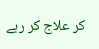کر علاج کر رہے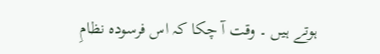ہوتے ہیں ۔ وقت آ چکا کہ اس فرسودہ نظامِ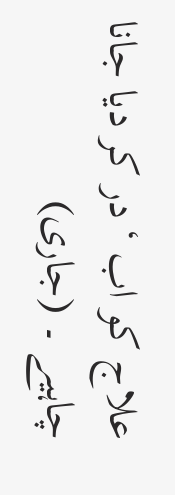علاج کو اب ‘ در کر دیا جانا چاہیے ۔ (جاری)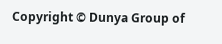Copyright © Dunya Group of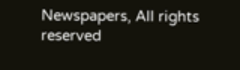Newspapers, All rights reserved